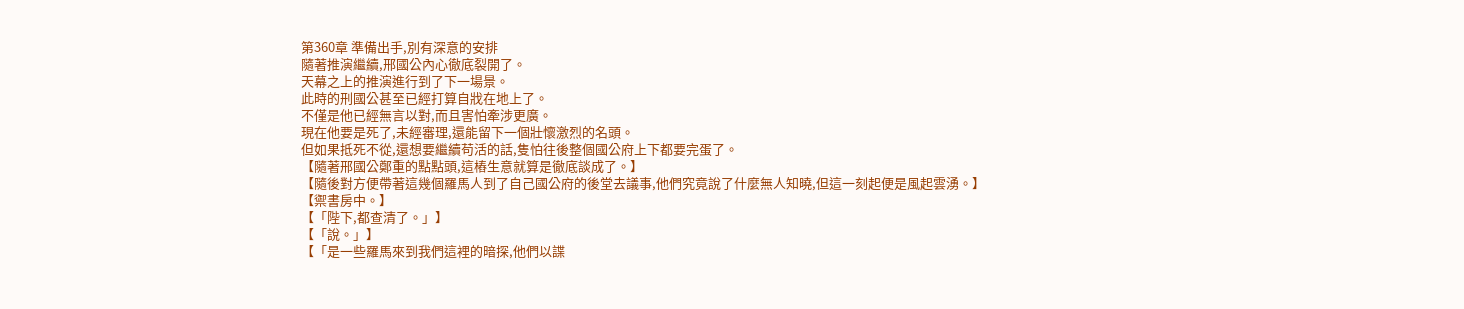第360章 準備出手,別有深意的安排
隨著推演繼續,邢國公內心徹底裂開了。
天幕之上的推演進行到了下一場景。
此時的刑國公甚至已經打算自戕在地上了。
不僅是他已經無言以對,而且害怕牽涉更廣。
現在他要是死了,未經審理,還能留下一個壯懷激烈的名頭。
但如果抵死不從,還想要繼續苟活的話,隻怕往後整個國公府上下都要完蛋了。
【隨著邢國公鄭重的點點頭,這樁生意就算是徹底談成了。】
【隨後對方便帶著這幾個羅馬人到了自己國公府的後堂去議事,他們究竟說了什麼無人知曉,但這一刻起便是風起雲湧。】
【禦書房中。】
【「陛下,都查清了。」】
【「說。」】
【「是一些羅馬來到我們這裡的暗探,他們以諜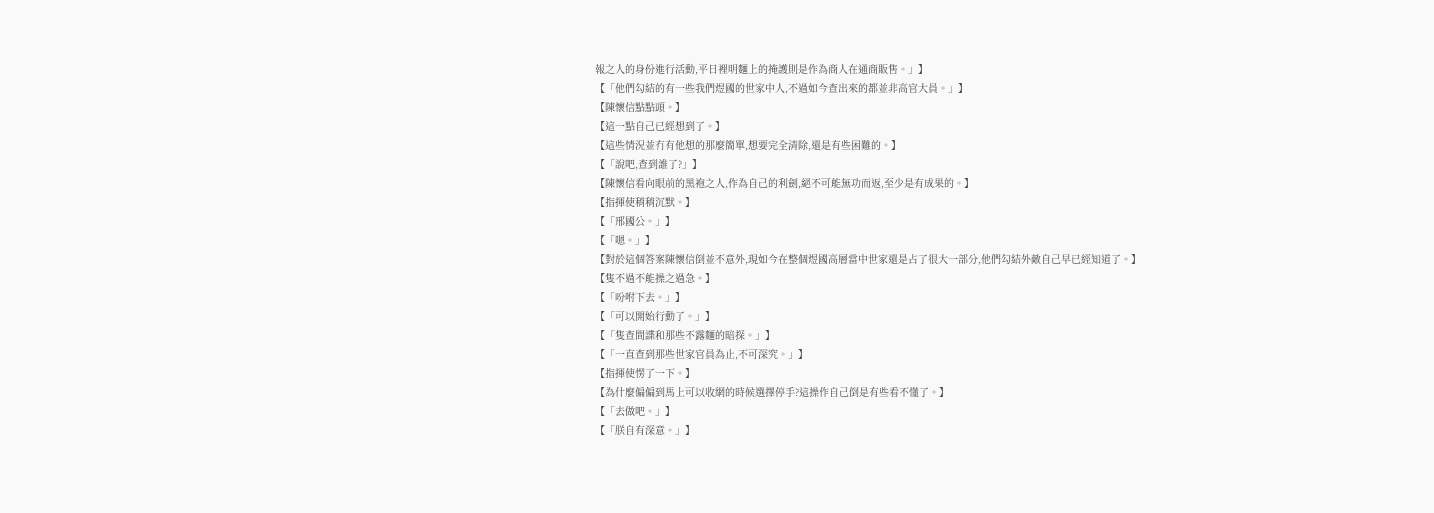報之人的身份進行活動,平日裡明麵上的掩護則是作為商人在通商販售。」】
【「他們勾結的有一些我們煜國的世家中人,不過如今查出來的都並非高官大員。」】
【陳懷信點點頭。】
【這一點自己已經想到了。】
【這些情況並冇有他想的那麼簡單,想要完全清除,還是有些困難的。】
【「說吧,查到誰了?」】
【陳懷信看向眼前的黑袍之人,作為自己的利劍,絕不可能無功而返,至少是有成果的。】
【指揮使稍稍沉默。】
【「邢國公。」】
【「嗯。」】
【對於這個答案陳懷信倒並不意外,現如今在整個煜國高層當中世家還是占了很大一部分,他們勾結外敵自己早已經知道了。】
【隻不過不能操之過急。】
【「吩咐下去。」】
【「可以開始行動了。」】
【「隻查間諜和那些不露麵的暗探。」】
【「一直查到那些世家官員為止,不可深究。」】
【指揮使愣了一下。】
【為什麼偏偏到馬上可以收網的時候選擇停手?這操作自己倒是有些看不懂了。】
【「去做吧。」】
【「朕自有深意。」】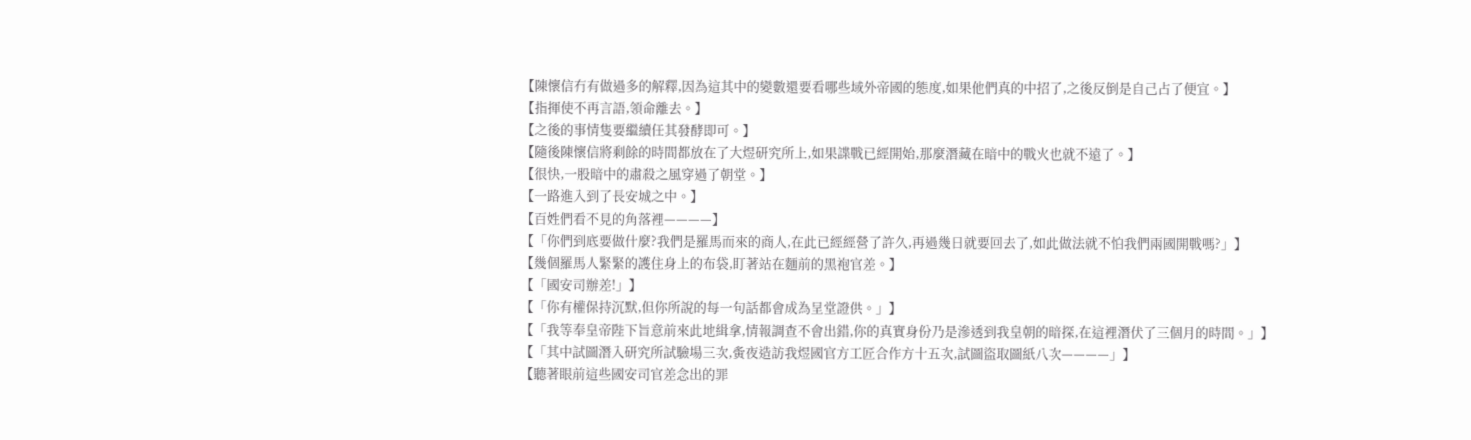【陳懷信冇有做過多的解釋,因為這其中的變數還要看哪些域外帝國的態度,如果他們真的中招了,之後反倒是自己占了便宜。】
【指揮使不再言語,領命離去。】
【之後的事情隻要繼續任其發酵即可。】
【隨後陳懷信將剩餘的時間都放在了大煜研究所上,如果諜戰已經開始,那麼潛藏在暗中的戰火也就不遠了。】
【很快,一股暗中的肅殺之風穿過了朝堂。】
【一路進入到了長安城之中。】
【百姓們看不見的角落裡————】
【「你們到底要做什麼?我們是羅馬而來的商人,在此已經經營了許久,再過幾日就要回去了,如此做法就不怕我們兩國開戰嗎?」】
【幾個羅馬人緊緊的護住身上的布袋,盯著站在麵前的黑袍官差。】
【「國安司辦差!」】
【「你有權保持沉默,但你所說的每一句話都會成為呈堂證供。」】
【「我等奉皇帝陛下旨意前來此地緝拿,情報調查不會出錯,你的真實身份乃是滲透到我皇朝的暗探,在這裡潛伏了三個月的時間。」】
【「其中試圖潛入研究所試驗場三次,夤夜造訪我煜國官方工匠合作方十五次,試圖盜取圖紙八次————」】
【聽著眼前這些國安司官差念出的罪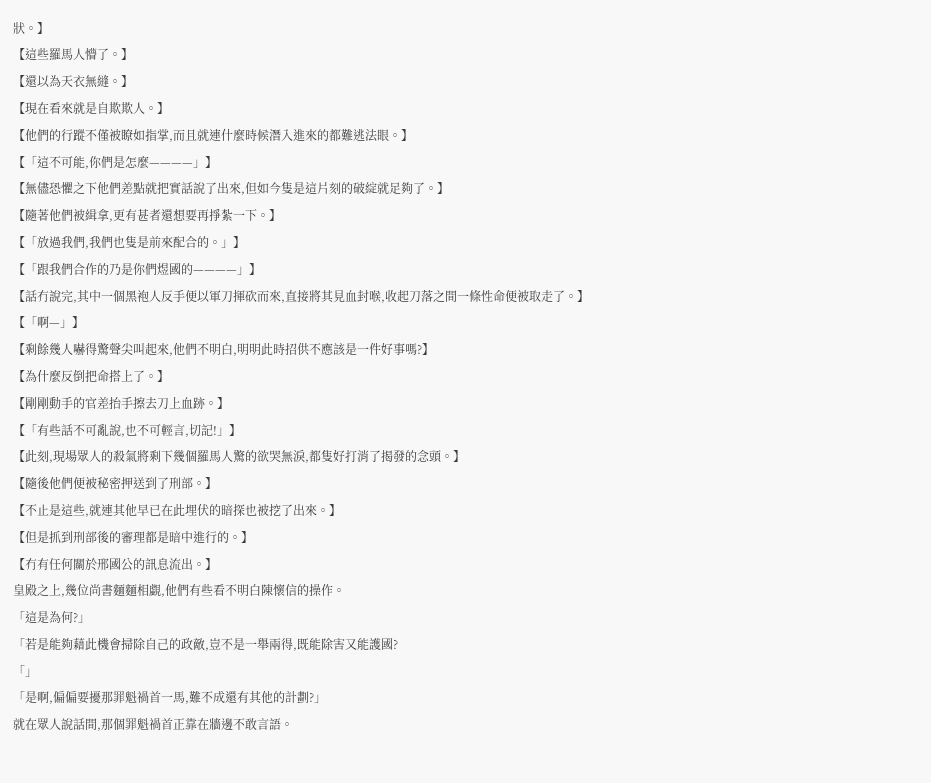狀。】
【這些羅馬人懵了。】
【還以為天衣無縫。】
【現在看來就是自欺欺人。】
【他們的行蹤不僅被瞭如指掌,而且就連什麼時候潛入進來的都難逃法眼。】
【「這不可能,你們是怎麼————」】
【無儘恐懼之下他們差點就把實話說了出來,但如今隻是這片刻的破綻就足夠了。】
【隨著他們被緝拿,更有甚者還想要再掙紮一下。】
【「放過我們,我們也隻是前來配合的。」】
【「跟我們合作的乃是你們煜國的————」】
【話冇說完,其中一個黑袍人反手便以軍刀揮砍而來,直接將其見血封喉,收起刀落之間一條性命便被取走了。】
【「啊—」】
【剩餘幾人嚇得驚聲尖叫起來,他們不明白,明明此時招供不應該是一件好事嗎?】
【為什麼反倒把命搭上了。】
【剛剛動手的官差抬手擦去刀上血跡。】
【「有些話不可亂說,也不可輕言,切記!」】
【此刻,現場眾人的殺氣將剩下幾個羅馬人驚的欲哭無淚,都隻好打消了揭發的念頭。】
【隨後他們便被秘密押送到了刑部。】
【不止是這些,就連其他早已在此埋伏的暗探也被挖了出來。】
【但是抓到刑部後的審理都是暗中進行的。】
【冇有任何關於邢國公的訊息流出。】
皇殿之上,幾位尚書麵麵相覷,他們有些看不明白陳懷信的操作。
「這是為何?」
「若是能夠藉此機會掃除自己的政敵,豈不是一舉兩得,既能除害又能護國?
「」
「是啊,偏偏要擾那罪魁禍首一馬,難不成還有其他的計劃?」
就在眾人說話間,那個罪魁禍首正靠在牆邊不敢言語。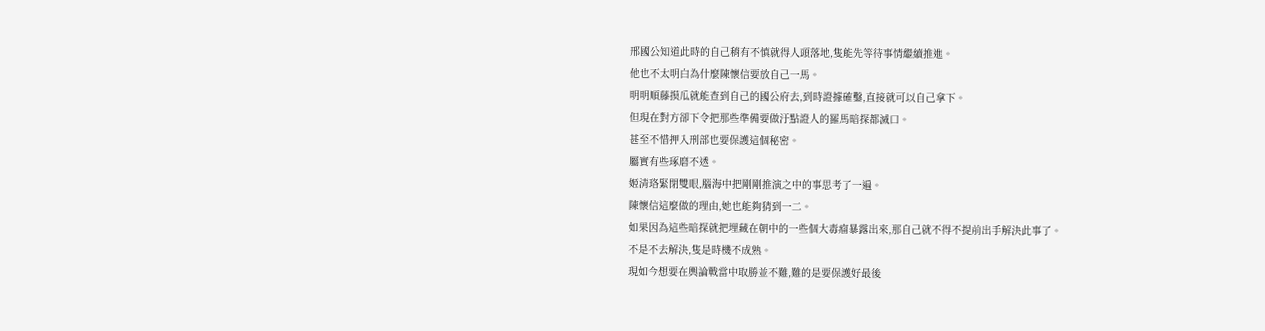邢國公知道此時的自己稍有不慎就得人頭落地,隻能先等待事情繼續推進。
他也不太明白為什麼陳懷信要放自己一馬。
明明順藤摸瓜就能查到自己的國公府去,到時證據確鑿,直接就可以自己拿下。
但現在對方卻下令把那些準備要做汙點證人的羅馬暗探都滅口。
甚至不惜押入刑部也要保護這個秘密。
屬實有些琢磨不透。
姬清珞緊閉雙眼,腦海中把剛剛推演之中的事思考了一遍。
陳懷信這麼做的理由,她也能夠猜到一二。
如果因為這些暗探就把埋藏在朝中的一些個大毒瘤暴露出來,那自己就不得不提前出手解決此事了。
不是不去解決,隻是時機不成熟。
現如今想要在輿論戰當中取勝並不難,難的是要保護好最後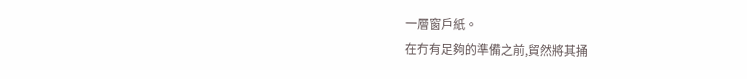一層窗戶紙。
在冇有足夠的準備之前,貿然將其捅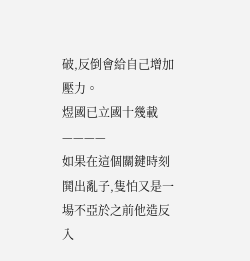破,反倒會給自己增加壓力。
煜國已立國十幾載————
如果在這個關鍵時刻鬨出亂子,隻怕又是一場不亞於之前他造反入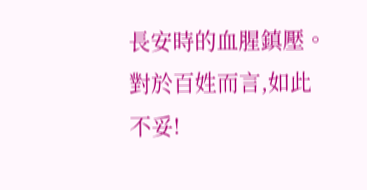長安時的血腥鎮壓。
對於百姓而言,如此不妥!